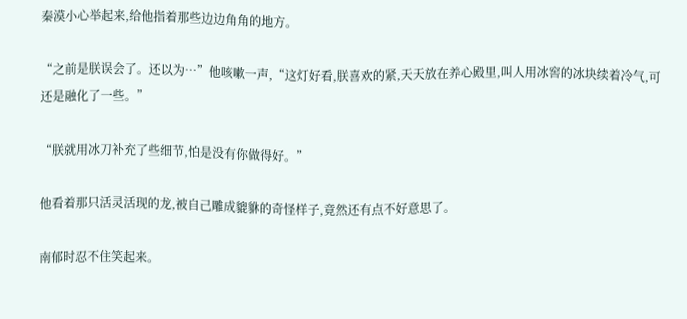秦漠小心举起来,给他指着那些边边角角的地方。

“之前是朕误会了。还以为…”他咳嗽一声,“这灯好看,朕喜欢的紧,天天放在养心殿里,叫人用冰窖的冰块续着冷气,可还是融化了一些。”

“朕就用冰刀补充了些细节,怕是没有你做得好。”

他看着那只活灵活现的龙,被自己雕成貔貅的奇怪样子,竟然还有点不好意思了。

南郁时忍不住笑起来。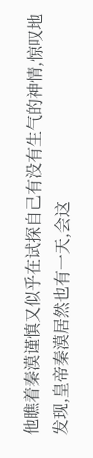他瞧着秦漠谨慎又似乎在试探自己有没有生气的神情,惊叹地发现,皇帝秦漠居然也有一天,会这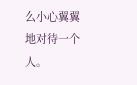么小心翼翼地对待一个人。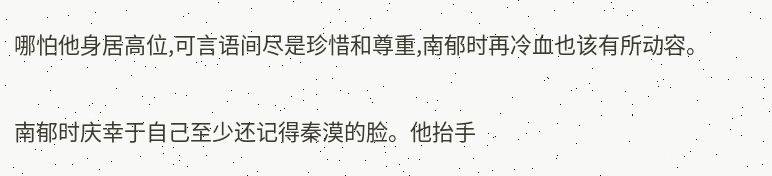哪怕他身居高位,可言语间尽是珍惜和尊重,南郁时再冷血也该有所动容。

南郁时庆幸于自己至少还记得秦漠的脸。他抬手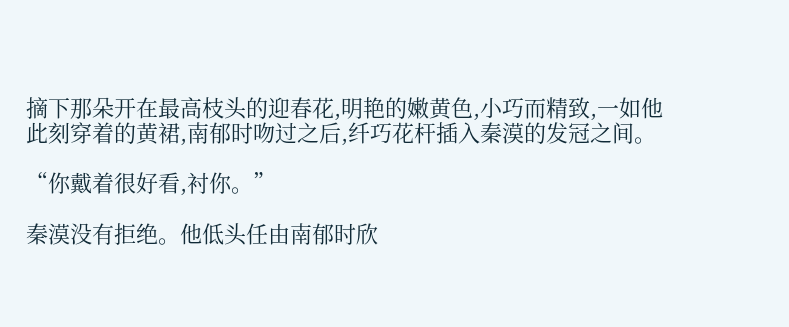摘下那朵开在最高枝头的迎春花,明艳的嫩黄色,小巧而精致,一如他此刻穿着的黄裙,南郁时吻过之后,纤巧花杆插入秦漠的发冠之间。

“你戴着很好看,衬你。”

秦漠没有拒绝。他低头任由南郁时欣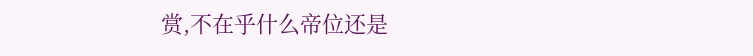赏,不在乎什么帝位还是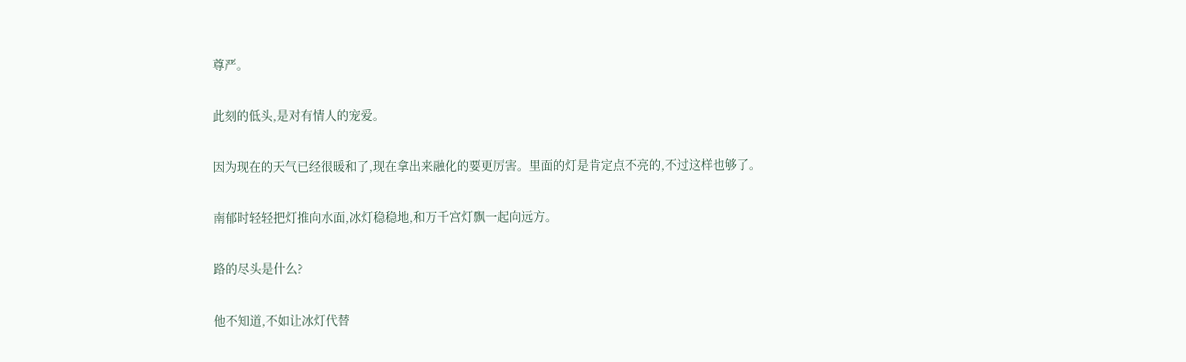尊严。

此刻的低头,是对有情人的宠爱。

因为现在的天气已经很暖和了,现在拿出来融化的要更厉害。里面的灯是肯定点不亮的,不过这样也够了。

南郁时轻轻把灯推向水面,冰灯稳稳地,和万千宫灯飘一起向远方。

路的尽头是什么?

他不知道,不如让冰灯代替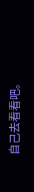自己去看看吧。